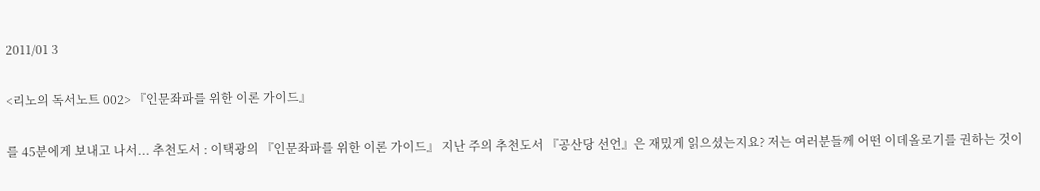2011/01 3

<리노의 독서노트 002> 『인문좌파를 위한 이론 가이드』

를 45분에게 보내고 나서... 추천도서 : 이택광의 『인문좌파를 위한 이론 가이드』 지난 주의 추천도서 『공산당 선언』은 재밌게 읽으셨는지요? 저는 여러분들께 어떤 이데올로기를 권하는 것이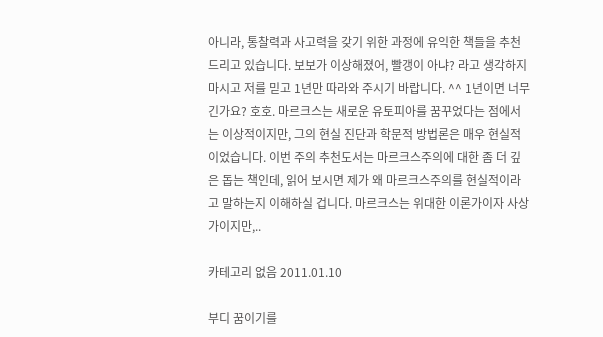아니라, 통찰력과 사고력을 갖기 위한 과정에 유익한 책들을 추천 드리고 있습니다. 보보가 이상해졌어, 빨갱이 아냐? 라고 생각하지 마시고 저를 믿고 1년만 따라와 주시기 바랍니다. ^^ 1년이면 너무 긴가요? 호호. 마르크스는 새로운 유토피아를 꿈꾸었다는 점에서는 이상적이지만, 그의 현실 진단과 학문적 방법론은 매우 현실적이었습니다. 이번 주의 추천도서는 마르크스주의에 대한 좀 더 깊은 돕는 책인데, 읽어 보시면 제가 왜 마르크스주의를 현실적이라고 말하는지 이해하실 겁니다. 마르크스는 위대한 이론가이자 사상가이지만,..

카테고리 없음 2011.01.10

부디 꿈이기를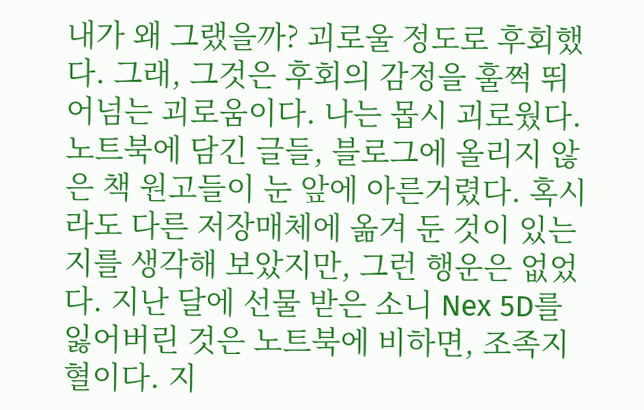내가 왜 그랬을까? 괴로울 정도로 후회했다. 그래, 그것은 후회의 감정을 훌쩍 뛰어넘는 괴로움이다. 나는 몹시 괴로웠다. 노트북에 담긴 글들, 블로그에 올리지 않은 책 원고들이 눈 앞에 아른거렸다. 혹시라도 다른 저장매체에 옮겨 둔 것이 있는지를 생각해 보았지만, 그런 행운은 없었다. 지난 달에 선물 받은 소니 Nex 5D를 잃어버린 것은 노트북에 비하면, 조족지혈이다. 지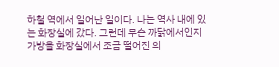하철 역에서 일어난 일이다. 나는 역사 내에 있는 화장실에 갔다. 그런데 무슨 까닭에서인지 가방을 화장실에서 조금 떨어진 의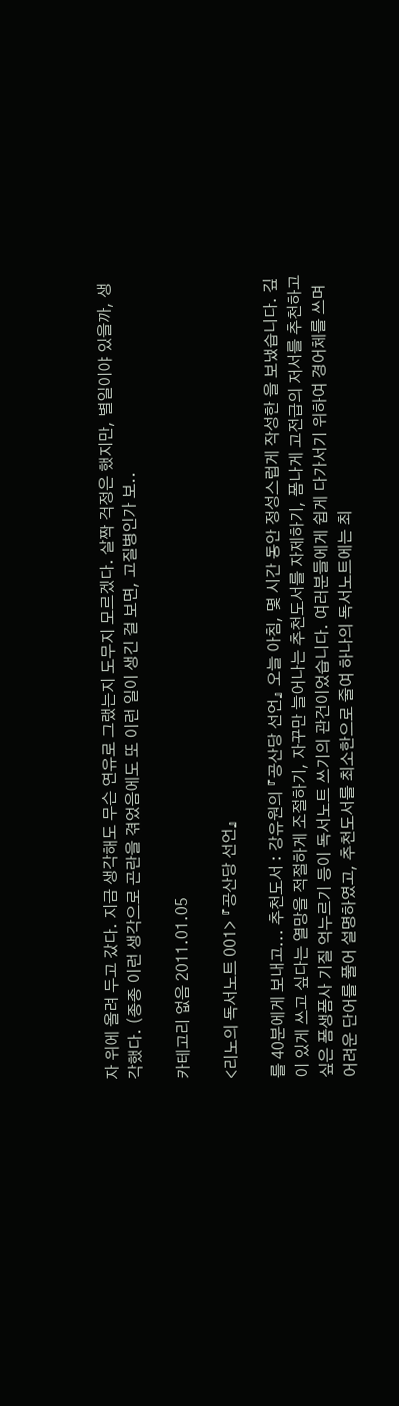자 위에 올려 두고 갔다. 지금 생각해도 무슨 연유로 그랬는지 도무지 모르겠다. 살짝 걱정은 했지만, 별일이야 있을까, 생각했다. (종종 이런 생각으로 곤란을 겪었음에도 또 이런 일이 생긴 걸 보면, 고질병인가 보..

카테고리 없음 2011.01.05

<리노의 독서노트 001> 『공산당 선언』

를 40분에게 보내고... 추천도서 : 강유원의 『공산당 선언』 오늘 아침, 몇 시간 동안 정성스럽게 작성한 을 보냈습니다. 깊이 있게 쓰고 싶다는 열망을 적절하게 조절하기, 자꾸만 늘어나는 추천도서를 자제하기, 폼나게 고전급의 저서를 추천하고 싶은 폼생폼사 기질 억누르기 등이 독서노트 쓰기의 관건이었습니다. 여러분들에게 쉽게 다가서기 위하여 경어체를 쓰며 어려운 단어를 풀어 설명하였고, 추천도서를 최소한으로 줄여 하나의 독서노트에는 최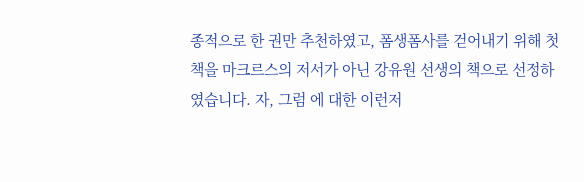종적으로 한 권만 추천하였고, 폼생폼사를 걷어내기 위해 첫 책을 마크르스의 저서가 아닌 강유원 선생의 책으로 선정하였습니다. 자, 그럼 에 대한 이런저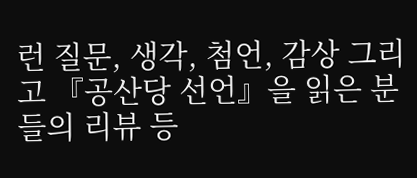런 질문, 생각, 첨언, 감상 그리고 『공산당 선언』을 읽은 분들의 리뷰 등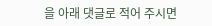을 아래 댓글로 적어 주시면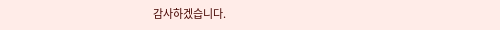감사하겠습니다.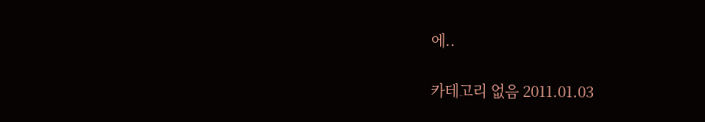에..

카테고리 없음 2011.01.03